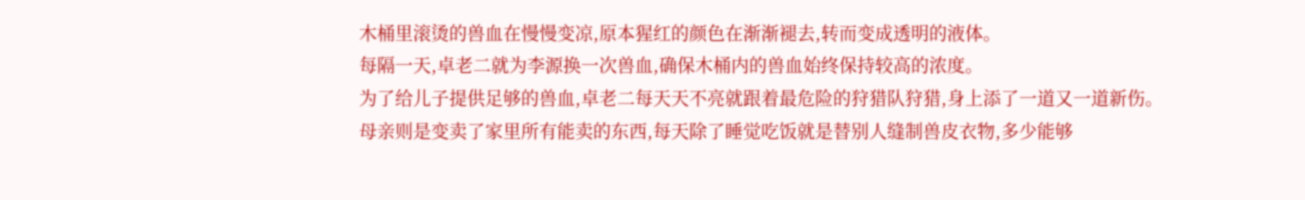木桶里滚烫的兽血在慢慢变凉,原本猩红的颜色在渐渐褪去,转而变成透明的液体。
每隔一天,卓老二就为李源换一次兽血,确保木桶内的兽血始终保持较高的浓度。
为了给儿子提供足够的兽血,卓老二每天天不亮就跟着最危险的狩猎队狩猎,身上添了一道又一道新伤。母亲则是变卖了家里所有能卖的东西,每天除了睡觉吃饭就是替别人缝制兽皮衣物,多少能够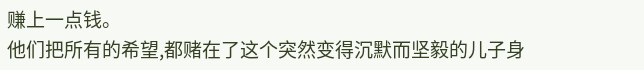赚上一点钱。
他们把所有的希望,都赌在了这个突然变得沉默而坚毅的儿子身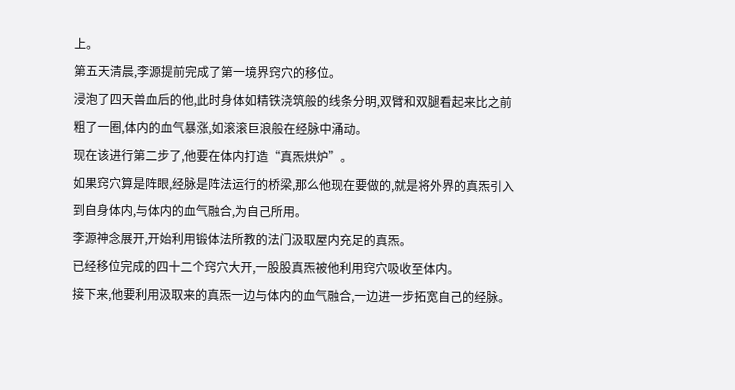上。
第五天清晨,李源提前完成了第一境界窍穴的移位。
浸泡了四天兽血后的他,此时身体如精铁浇筑般的线条分明,双臂和双腿看起来比之前粗了一圈,体内的血气暴涨,如滚滚巨浪般在经脉中涌动。
现在该进行第二步了,他要在体内打造“真炁烘炉”。
如果窍穴算是阵眼,经脉是阵法运行的桥梁,那么他现在要做的,就是将外界的真炁引入到自身体内,与体内的血气融合,为自己所用。
李源神念展开,开始利用锻体法所教的法门汲取屋内充足的真炁。
已经移位完成的四十二个窍穴大开,一股股真炁被他利用窍穴吸收至体内。
接下来,他要利用汲取来的真炁一边与体内的血气融合,一边进一步拓宽自己的经脉。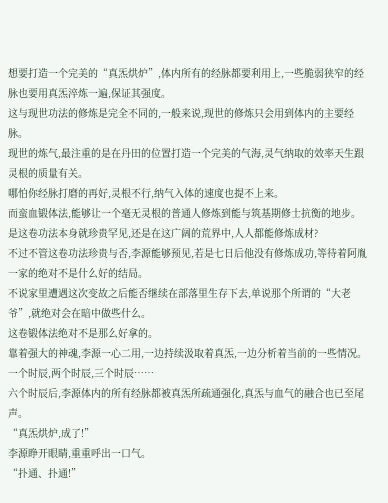想要打造一个完美的“真炁烘炉”,体内所有的经脉都要利用上,一些脆弱狭窄的经脉也要用真炁淬炼一遍,保证其强度。
这与现世功法的修炼是完全不同的,一般来说,现世的修炼只会用到体内的主要经脉。
现世的炼气,最注重的是在丹田的位置打造一个完美的气海,灵气纳取的效率天生跟灵根的质量有关。
哪怕你经脉打磨的再好,灵根不行,纳气入体的速度也提不上来。
而蛮血锻体法,能够让一个毫无灵根的普通人修炼到能与筑基期修士抗衡的地步。
是这卷功法本身就珍贵罕见,还是在这广阔的荒界中,人人都能修炼成材?
不过不管这卷功法珍贵与否,李源能够预见,若是七日后他没有修炼成功,等待着阿胤一家的绝对不是什么好的结局。
不说家里遭遇这次变故之后能否继续在部落里生存下去,单说那个所谓的“大老爷”,就绝对会在暗中做些什么。
这卷锻体法绝对不是那么好拿的。
靠着强大的神魂,李源一心二用,一边持续汲取着真炁,一边分析着当前的一些情况。
一个时辰,两个时辰,三个时辰……
六个时辰后,李源体内的所有经脉都被真炁所疏通强化,真炁与血气的融合也已至尾声。
“真炁烘炉,成了!”
李源睁开眼睛,重重呼出一口气。
“扑通、扑通!”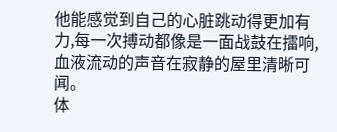他能感觉到自己的心脏跳动得更加有力,每一次搏动都像是一面战鼓在擂响,血液流动的声音在寂静的屋里清晰可闻。
体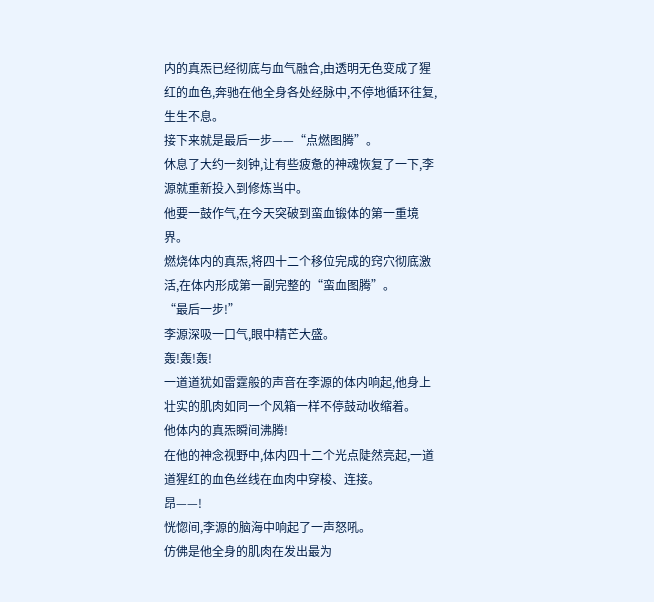内的真炁已经彻底与血气融合,由透明无色变成了猩红的血色,奔驰在他全身各处经脉中,不停地循环往复,生生不息。
接下来就是最后一步——“点燃图腾”。
休息了大约一刻钟,让有些疲惫的神魂恢复了一下,李源就重新投入到修炼当中。
他要一鼓作气,在今天突破到蛮血锻体的第一重境界。
燃烧体内的真炁,将四十二个移位完成的窍穴彻底激活,在体内形成第一副完整的“蛮血图腾”。
“最后一步!”
李源深吸一口气,眼中精芒大盛。
轰!轰!轰!
一道道犹如雷霆般的声音在李源的体内响起,他身上壮实的肌肉如同一个风箱一样不停鼓动收缩着。
他体内的真炁瞬间沸腾!
在他的神念视野中,体内四十二个光点陡然亮起,一道道猩红的血色丝线在血肉中穿梭、连接。
昂——!
恍惚间,李源的脑海中响起了一声怒吼。
仿佛是他全身的肌肉在发出最为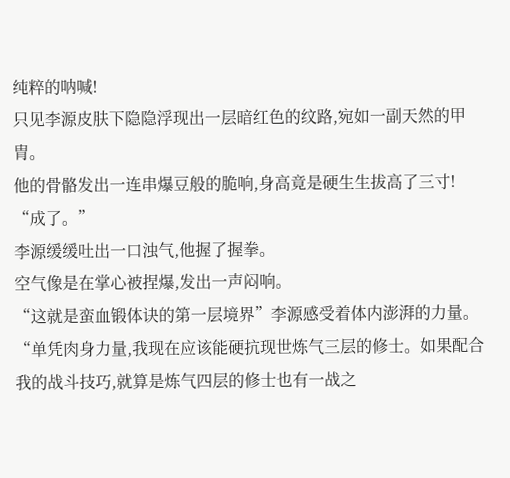纯粹的呐喊!
只见李源皮肤下隐隐浮现出一层暗红色的纹路,宛如一副天然的甲胄。
他的骨骼发出一连串爆豆般的脆响,身高竟是硬生生拔高了三寸!
“成了。”
李源缓缓吐出一口浊气,他握了握拳。
空气像是在掌心被捏爆,发出一声闷响。
“这就是蛮血锻体诀的第一层境界”李源感受着体内澎湃的力量。
“单凭肉身力量,我现在应该能硬抗现世炼气三层的修士。如果配合我的战斗技巧,就算是炼气四层的修士也有一战之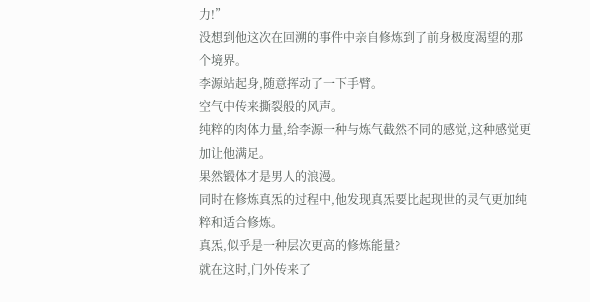力!”
没想到他这次在回溯的事件中亲自修炼到了前身极度渴望的那个境界。
李源站起身,随意挥动了一下手臂。
空气中传来撕裂般的风声。
纯粹的肉体力量,给李源一种与炼气截然不同的感觉,这种感觉更加让他满足。
果然锻体才是男人的浪漫。
同时在修炼真炁的过程中,他发现真炁要比起现世的灵气更加纯粹和适合修炼。
真炁,似乎是一种层次更高的修炼能量?
就在这时,门外传来了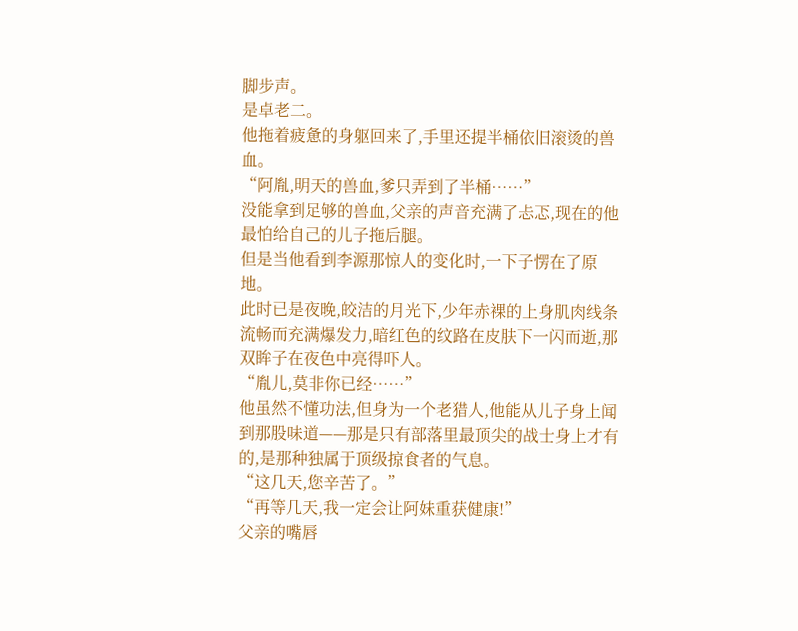脚步声。
是卓老二。
他拖着疲惫的身躯回来了,手里还提半桶依旧滚烫的兽血。
“阿胤,明天的兽血,爹只弄到了半桶……”
没能拿到足够的兽血,父亲的声音充满了忐忑,现在的他最怕给自己的儿子拖后腿。
但是当他看到李源那惊人的变化时,一下子愣在了原地。
此时已是夜晚,皎洁的月光下,少年赤裸的上身肌肉线条流畅而充满爆发力,暗红色的纹路在皮肤下一闪而逝,那双眸子在夜色中亮得吓人。
“胤儿,莫非你已经……”
他虽然不懂功法,但身为一个老猎人,他能从儿子身上闻到那股味道——那是只有部落里最顶尖的战士身上才有的,是那种独属于顶级掠食者的气息。
“这几天,您辛苦了。”
“再等几天,我一定会让阿妹重获健康!”
父亲的嘴唇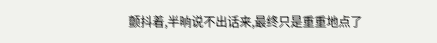颤抖着,半晌说不出话来,最终只是重重地点了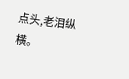点头,老泪纵横。